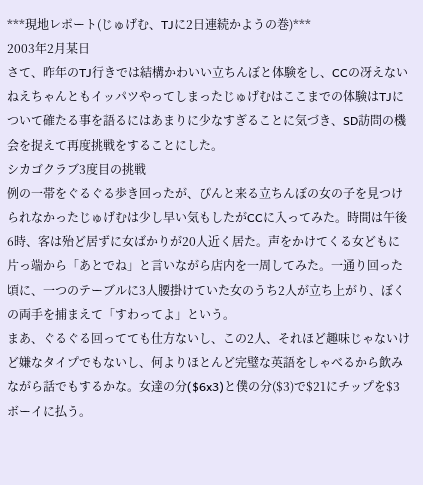***現地レポート(じゅげむ、TJに2日連続かようの巻)***
2003年2月某日
さて、昨年のTJ行きでは結構かわいい立ちんぼと体験をし、CCの冴えないねえちゃんともイッパツやってしまったじゅげむはここまでの体験はTJについて確たる事を語るにはあまりに少なすぎることに気づき、SD訪問の機会を捉えて再度挑戦をすることにした。
シカゴクラブ3度目の挑戦
例の一帯をぐるぐる歩き回ったが、ぴんと来る立ちんぼの女の子を見つけられなかったじゅげむは少し早い気もしたがCCに入ってみた。時間は午後6時、客は殆ど居ずに女ばかりが20人近く居た。声をかけてくる女どもに片っ端から「あとでね」と言いながら店内を一周してみた。一通り回った頃に、一つのテーブルに3人腰掛けていた女のうち2人が立ち上がり、ぼくの両手を捕まえて「すわってよ」という。
まあ、ぐるぐる回ってても仕方ないし、この2人、それほど趣味じゃないけど嫌なタイプでもないし、何よりほとんど完璧な英語をしゃべるから飲みながら話でもするかな。女達の分($6x3)と僕の分($3)で$21にチップを$3ボーイに払う。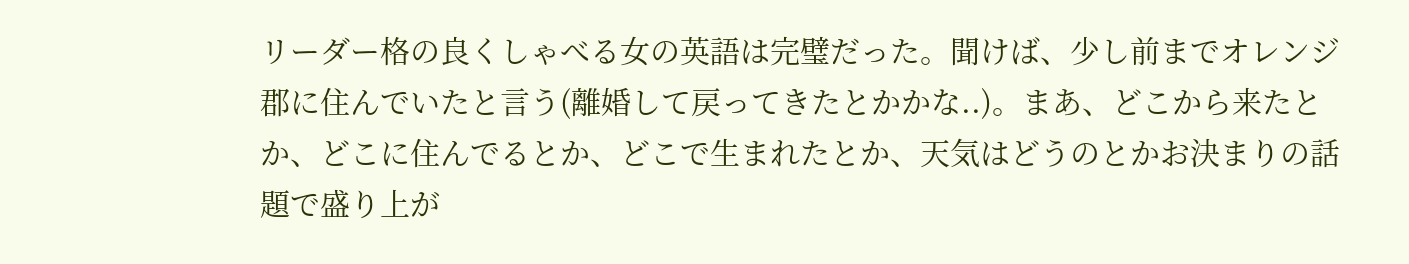リーダー格の良くしゃべる女の英語は完璧だった。聞けば、少し前までオレンジ郡に住んでいたと言う(離婚して戻ってきたとかかな..)。まあ、どこから来たとか、どこに住んでるとか、どこで生まれたとか、天気はどうのとかお決まりの話題で盛り上が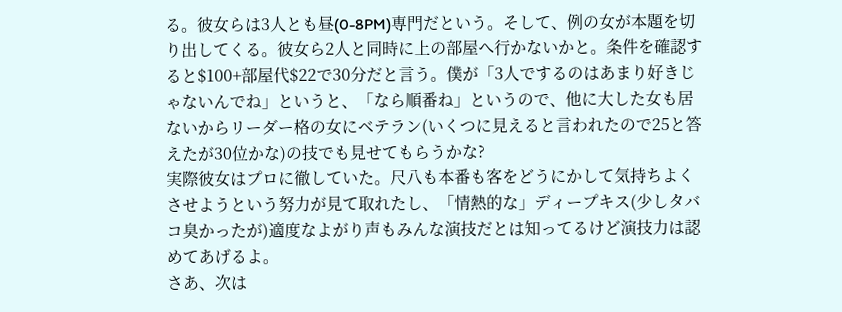る。彼女らは3人とも昼(0-8PM)専門だという。そして、例の女が本題を切り出してくる。彼女ら2人と同時に上の部屋へ行かないかと。条件を確認すると$100+部屋代$22で30分だと言う。僕が「3人でするのはあまり好きじゃないんでね」というと、「なら順番ね」というので、他に大した女も居ないからリーダー格の女にベテラン(いくつに見えると言われたので25と答えたが30位かな)の技でも見せてもらうかな?
実際彼女はプロに徹していた。尺八も本番も客をどうにかして気持ちよくさせようという努力が見て取れたし、「情熱的な」ディープキス(少しタバコ臭かったが)適度なよがり声もみんな演技だとは知ってるけど演技力は認めてあげるよ。
さあ、次は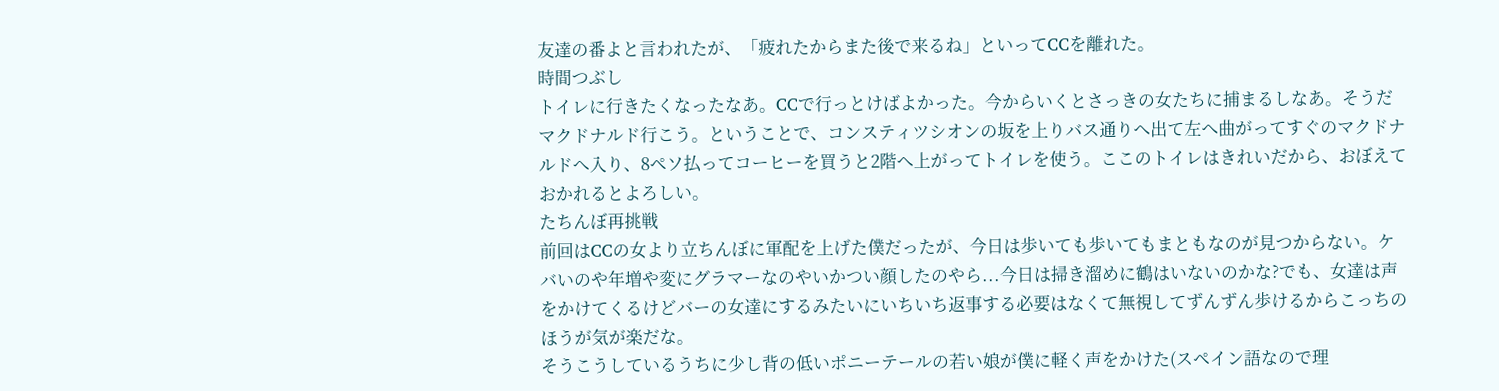友達の番よと言われたが、「疲れたからまた後で来るね」といってCCを離れた。
時間つぶし
トイレに行きたくなったなあ。CCで行っとけばよかった。今からいくとさっきの女たちに捕まるしなあ。そうだマクドナルド行こう。ということで、コンスティツシオンの坂を上りバス通りへ出て左へ曲がってすぐのマクドナルドへ入り、8ペソ払ってコーヒーを買うと2階へ上がってトイレを使う。ここのトイレはきれいだから、おぼえておかれるとよろしい。
たちんぼ再挑戦
前回はCCの女より立ちんぼに軍配を上げた僕だったが、今日は歩いても歩いてもまともなのが見つからない。ケバいのや年増や変にグラマーなのやいかつい顔したのやら...今日は掃き溜めに鶴はいないのかな?でも、女達は声をかけてくるけどバーの女達にするみたいにいちいち返事する必要はなくて無視してずんずん歩けるからこっちのほうが気が楽だな。
そうこうしているうちに少し背の低いポニーテールの若い娘が僕に軽く声をかけた(スペイン語なので理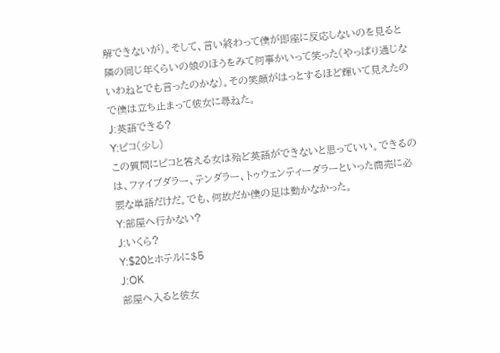解できないが)。そして、言い終わって僕が即座に反応しないのを見ると隣の同じ年くらいの娘のほうをみて何事かいって笑った(やっぱり通じないわねとでも言ったのかな)。その笑顔がはっとするほど輝いて見えたので僕は立ち止まって彼女に尋ねた。
J:英語できる?
Y:ピコ(少し)
この質問にピコと答える女は殆ど英語ができないと思っていい。できるのは、ファイブダラー、テンダラー、トゥウェンティーダラーといった商売に必要な単語だけだ。でも、何故だか僕の足は動かなかった。
Y:部屋へ行かない?
J:いくら?
Y:$20とホテルに$5
J:OK
部屋へ入ると彼女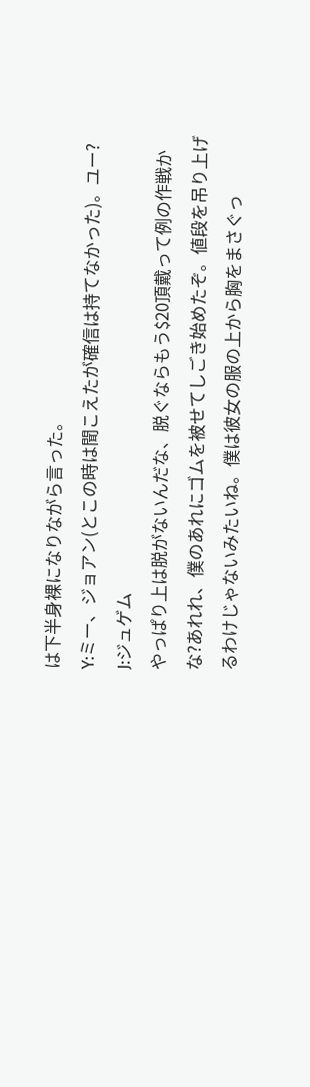は下半身裸になりながら言った。
Y:ミー、ジョアン(とこの時は聞こえたが確信は持てなかった)。ユー?
J:ジュゲム
やっぱり上は脱がないんだな、脱ぐならもう$20頂戴って例の作戦かな?あれれ、僕のあれにゴムを被せてしごき始めたぞ。値段を吊り上げるわけじゃないみたいね。僕は彼女の服の上から胸をまさぐっ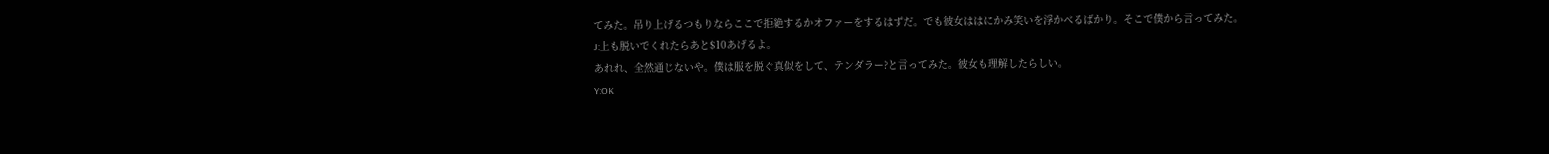てみた。吊り上げるつもりならここで拒絶するかオファーをするはずだ。でも彼女ははにかみ笑いを浮かべるばかり。そこで僕から言ってみた。
J:上も脱いでくれたらあと$10あげるよ。
あれれ、全然通じないや。僕は服を脱ぐ真似をして、テンダラー?と言ってみた。彼女も理解したらしい。
Y:OK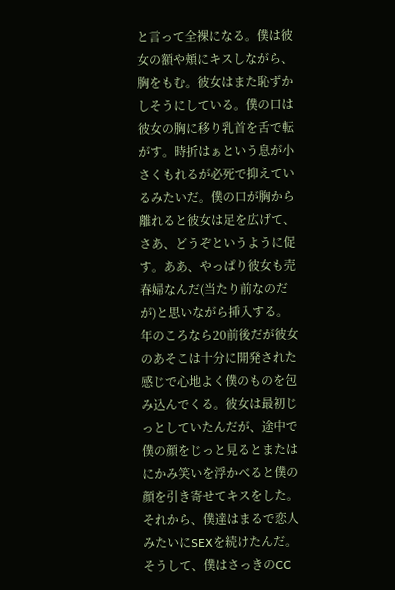と言って全裸になる。僕は彼女の額や頬にキスしながら、胸をもむ。彼女はまた恥ずかしそうにしている。僕の口は彼女の胸に移り乳首を舌で転がす。時折はぁという息が小さくもれるが必死で抑えているみたいだ。僕の口が胸から離れると彼女は足を広げて、さあ、どうぞというように促す。ああ、やっぱり彼女も売春婦なんだ(当たり前なのだが)と思いながら挿入する。年のころなら20前後だが彼女のあそこは十分に開発された感じで心地よく僕のものを包み込んでくる。彼女は最初じっとしていたんだが、途中で僕の顔をじっと見るとまたはにかみ笑いを浮かべると僕の顔を引き寄せてキスをした。それから、僕達はまるで恋人みたいにSEXを続けたんだ。そうして、僕はさっきのCC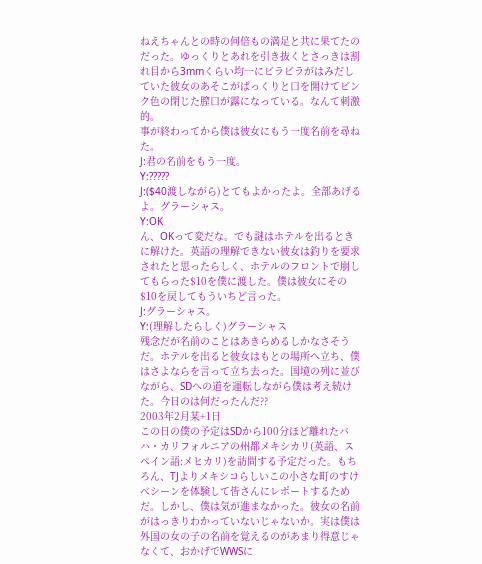ねえちゃんとの時の何倍もの満足と共に果てたのだった。ゆっくりとあれを引き抜くとさっきは割れ目から3mmくらい均一にビラビラがはみだしていた彼女のあそこがぱっくりと口を開けてピンク色の閉じた膣口が露になっている。なんて刺激的。
事が終わってから僕は彼女にもう一度名前を尋ねた。
J:君の名前をもう一度。
Y:?????
J:($40渡しながら)とてもよかったよ。全部あげるよ。グラーシャス。
Y:OK
ん、OKって変だな。でも謎はホテルを出るときに解けた。英語の理解できない彼女は釣りを要求されたと思ったらしく、ホテルのフロントで崩してもらった$10を僕に渡した。僕は彼女にその$10を戻してもういちど言った。
J:グラーシャス。
Y:(理解したらしく)グラーシャス
残念だが名前のことはあきらめるしかなさそうだ。ホテルを出ると彼女はもとの場所へ立ち、僕はさよならを言って立ち去った。国境の列に並びながら、SDへの道を運転しながら僕は考え続けた。今日のは何だったんだ??
2003年2月某+1日
この日の僕の予定はSDから100分ほど離れたバハ・カリフォルニアの州都メキシカリ(英語、スペイン語:メヒカリ)を訪問する予定だった。もちろん、TJよりメキシコらしいこの小さな町のすけべシーンを体験して皆さんにレポートするためだ。しかし、僕は気が進まなかった。彼女の名前がはっきりわかっていないじゃないか。実は僕は外国の女の子の名前を覚えるのがあまり得意じゃなくて、おかげでWWSに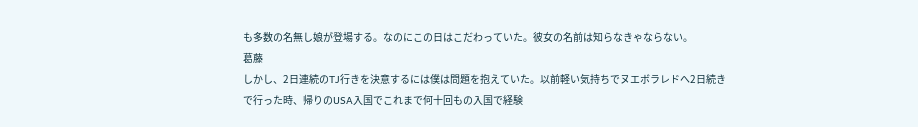も多数の名無し娘が登場する。なのにこの日はこだわっていた。彼女の名前は知らなきゃならない。
葛藤
しかし、2日連続のTJ行きを決意するには僕は問題を抱えていた。以前軽い気持ちでヌエボラレドへ2日続きで行った時、帰りのUSA入国でこれまで何十回もの入国で経験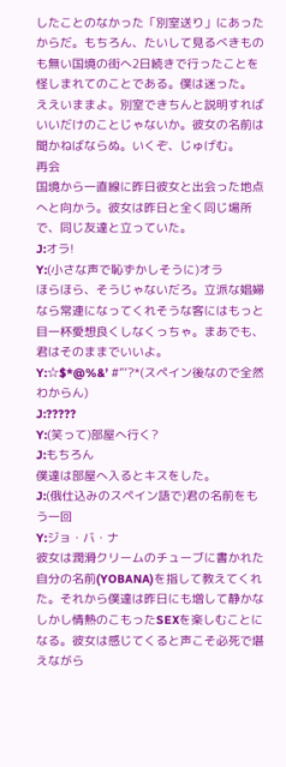したことのなかった「別室送り」にあったからだ。もちろん、たいして見るべきものも無い国境の街へ2日続きで行ったことを怪しまれてのことである。僕は迷った。
ええいままよ。別室できちんと説明すればいいだけのことじゃないか。彼女の名前は聞かねばならぬ。いくぞ、じゅげむ。
再会
国境から一直線に昨日彼女と出会った地点へと向かう。彼女は昨日と全く同じ場所で、同じ友達と立っていた。
J:オラ!
Y:(小さな声で恥ずかしそうに)オラ
ほらほら、そうじゃないだろ。立派な娼婦なら常連になってくれそうな客にはもっと目一杯愛想良くしなくっちゃ。まあでも、君はそのままでいいよ。
Y:☆$*@%&’ #”’?*(スペイン後なので全然わからん)
J:?????
Y:(笑って)部屋へ行く?
J:もちろん
僕達は部屋へ入るとキスをした。
J:(俄仕込みのスペイン語で)君の名前をもう一回
Y:ジョ・バ・ナ
彼女は潤滑クリームのチューブに書かれた自分の名前(YOBANA)を指して教えてくれた。それから僕達は昨日にも増して静かなしかし情熱のこもったSEXを楽しむことになる。彼女は感じてくると声こそ必死で堪えながら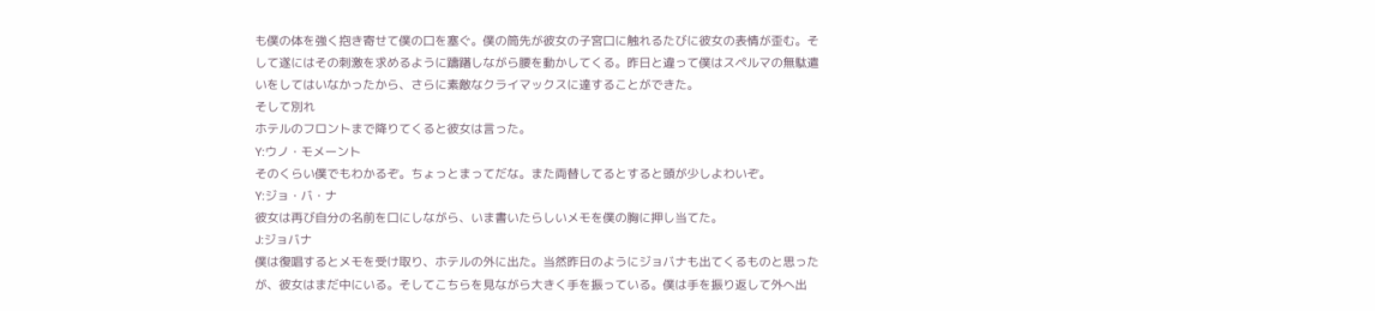も僕の体を強く抱き寄せて僕の口を塞ぐ。僕の筒先が彼女の子宮口に触れるたびに彼女の表情が歪む。そして遂にはその刺激を求めるように躊躇しながら腰を動かしてくる。昨日と違って僕はスペルマの無駄遣いをしてはいなかったから、さらに素敵なクライマックスに達することができた。
そして別れ
ホテルのフロントまで降りてくると彼女は言った。
Y:ウノ・モメーント
そのくらい僕でもわかるぞ。ちょっとまってだな。また両替してるとすると頭が少しよわいぞ。
Y:ジョ・バ・ナ
彼女は再び自分の名前を口にしながら、いま書いたらしいメモを僕の胸に押し当てた。
J:ジョバナ
僕は復唱するとメモを受け取り、ホテルの外に出た。当然昨日のようにジョバナも出てくるものと思ったが、彼女はまだ中にいる。そしてこちらを見ながら大きく手を振っている。僕は手を振り返して外へ出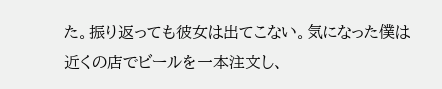た。振り返っても彼女は出てこない。気になった僕は近くの店でビールを一本注文し、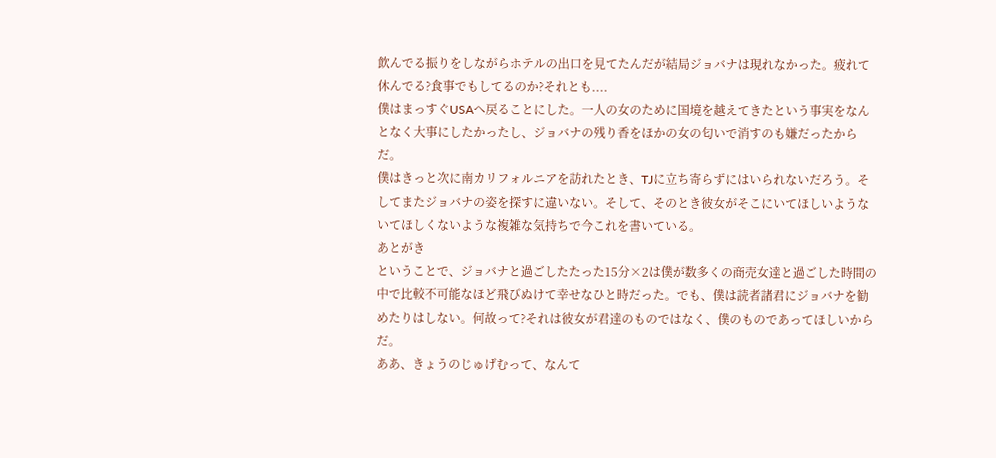飲んでる振りをしながらホテルの出口を見てたんだが結局ジョバナは現れなかった。疲れて休んでる?食事でもしてるのか?それとも....
僕はまっすぐUSAへ戻ることにした。一人の女のために国境を越えてきたという事実をなんとなく大事にしたかったし、ジョバナの残り香をほかの女の匂いで消すのも嫌だったからだ。
僕はきっと次に南カリフォルニアを訪れたとき、TJに立ち寄らずにはいられないだろう。そしてまたジョバナの姿を探すに違いない。そして、そのとき彼女がそこにいてほしいようないてほしくないような複雑な気持ちで今これを書いている。
あとがき
ということで、ジョバナと過ごしたたった15分×2は僕が数多くの商売女達と過ごした時間の中で比較不可能なほど飛びぬけて幸せなひと時だった。でも、僕は読者諸君にジョバナを勧めたりはしない。何故って?それは彼女が君達のものではなく、僕のものであってほしいからだ。
ああ、きょうのじゅげむって、なんて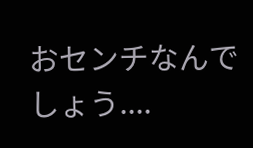おセンチなんでしょう....